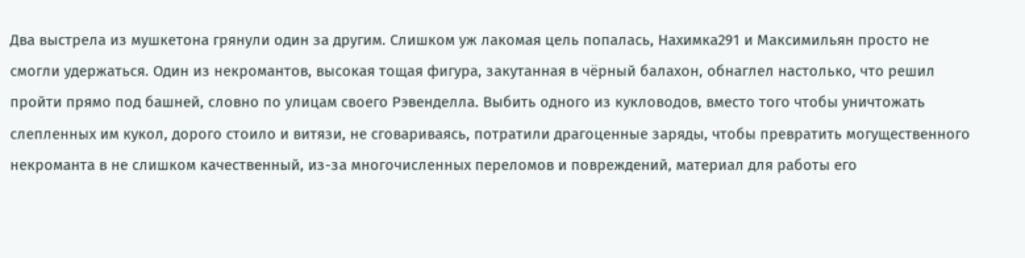Два выстрела из мушкетона грянули один за другим. Слишком уж лакомая цель попалась, Нахимка291 и Максимильян просто не смогли удержаться. Один из некромантов, высокая тощая фигура, закутанная в чёрный балахон, обнаглел настолько, что решил пройти прямо под башней, словно по улицам своего Рэвенделла. Выбить одного из кукловодов, вместо того чтобы уничтожать слепленных им кукол, дорого стоило и витязи, не сговариваясь, потратили драгоценные заряды, чтобы превратить могущественного некроманта в не слишком качественный, из-за многочисленных переломов и повреждений, материал для работы его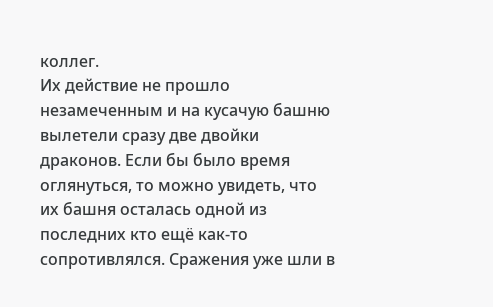коллег.
Их действие не прошло незамеченным и на кусачую башню вылетели сразу две двойки драконов. Если бы было время оглянуться, то можно увидеть, что их башня осталась одной из последних кто ещё как-то сопротивлялся. Сражения уже шли в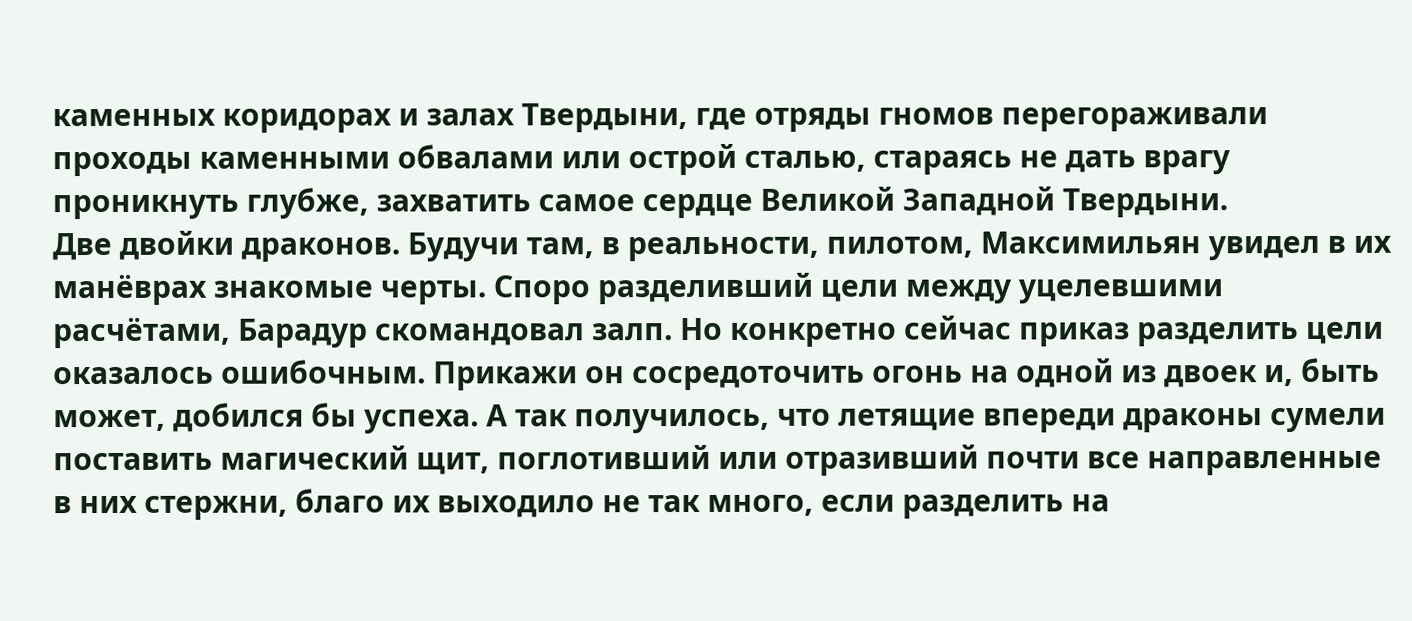каменных коридорах и залах Твердыни, где отряды гномов перегораживали проходы каменными обвалами или острой сталью, стараясь не дать врагу проникнуть глубже, захватить самое сердце Великой Западной Твердыни.
Две двойки драконов. Будучи там, в реальности, пилотом, Максимильян увидел в их манёврах знакомые черты. Споро разделивший цели между уцелевшими расчётами, Барадур скомандовал залп. Но конкретно сейчас приказ разделить цели оказалось ошибочным. Прикажи он сосредоточить огонь на одной из двоек и, быть может, добился бы успеха. А так получилось, что летящие впереди драконы сумели поставить магический щит, поглотивший или отразивший почти все направленные в них стержни, благо их выходило не так много, если разделить на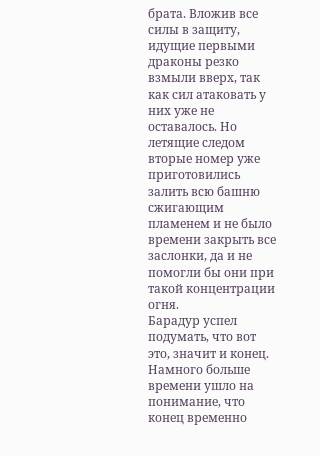брата. Вложив все силы в защиту, идущие первыми драконы резко взмыли вверх, так как сил атаковать у них уже не оставалось. Но летящие следом вторые номер уже приготовились залить всю башню сжигающим пламенем и не было времени закрыть все заслонки, да и не помогли бы они при такой концентрации огня.
Барадур успел подумать, что вот это, значит и конец. Намного больше времени ушло на понимание, что конец временно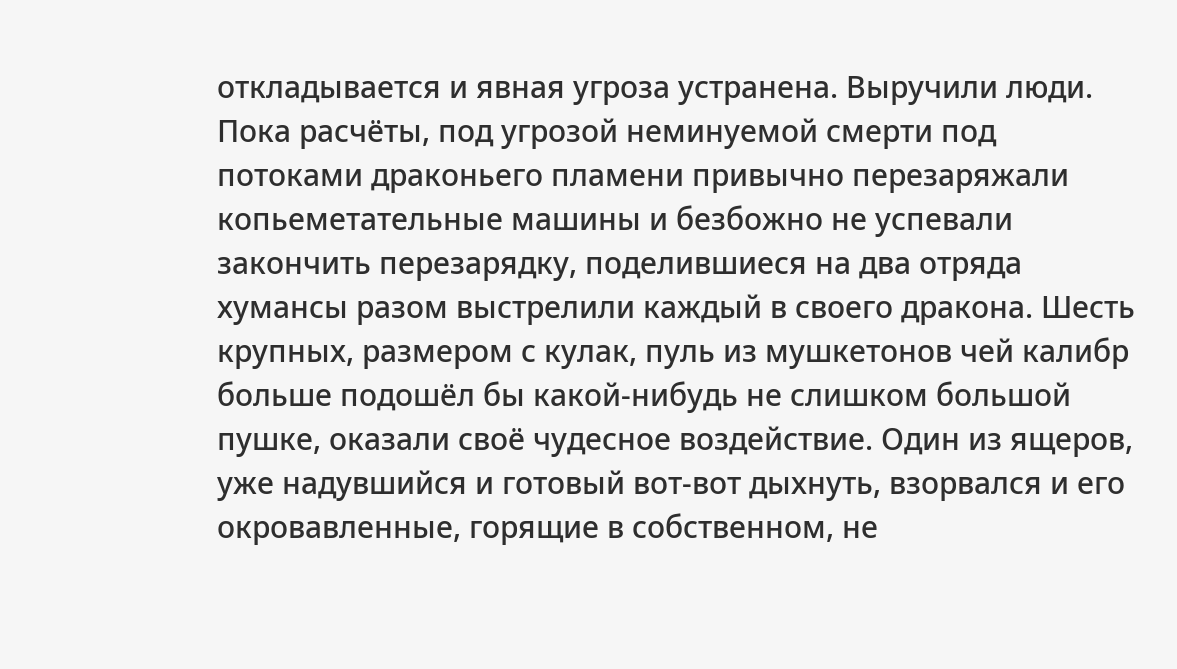откладывается и явная угроза устранена. Выручили люди. Пока расчёты, под угрозой неминуемой смерти под потоками драконьего пламени привычно перезаряжали копьеметательные машины и безбожно не успевали закончить перезарядку, поделившиеся на два отряда хумансы разом выстрелили каждый в своего дракона. Шесть крупных, размером с кулак, пуль из мушкетонов чей калибр больше подошёл бы какой-нибудь не слишком большой пушке, оказали своё чудесное воздействие. Один из ящеров, уже надувшийся и готовый вот-вот дыхнуть, взорвался и его окровавленные, горящие в собственном, не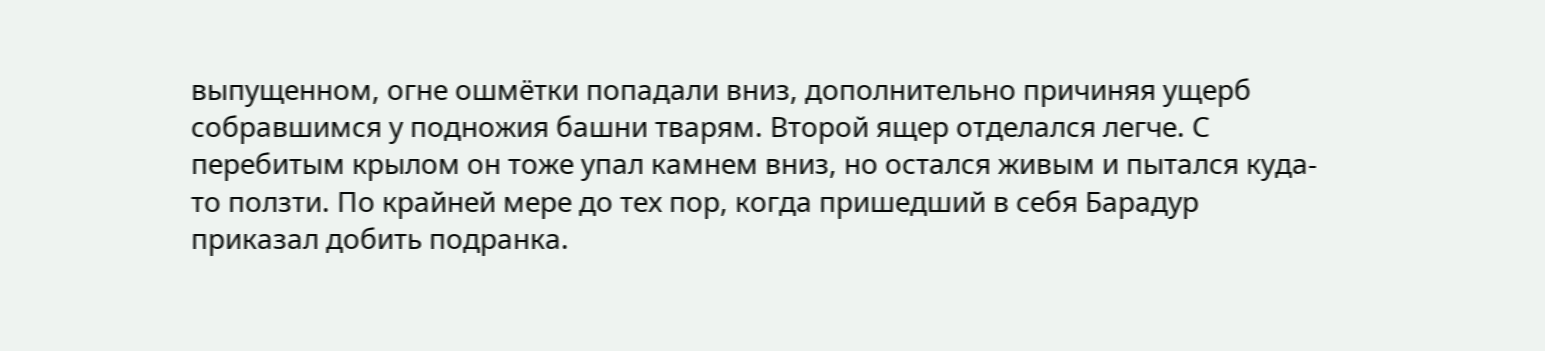выпущенном, огне ошмётки попадали вниз, дополнительно причиняя ущерб собравшимся у подножия башни тварям. Второй ящер отделался легче. С перебитым крылом он тоже упал камнем вниз, но остался живым и пытался куда-то ползти. По крайней мере до тех пор, когда пришедший в себя Барадур приказал добить подранка.